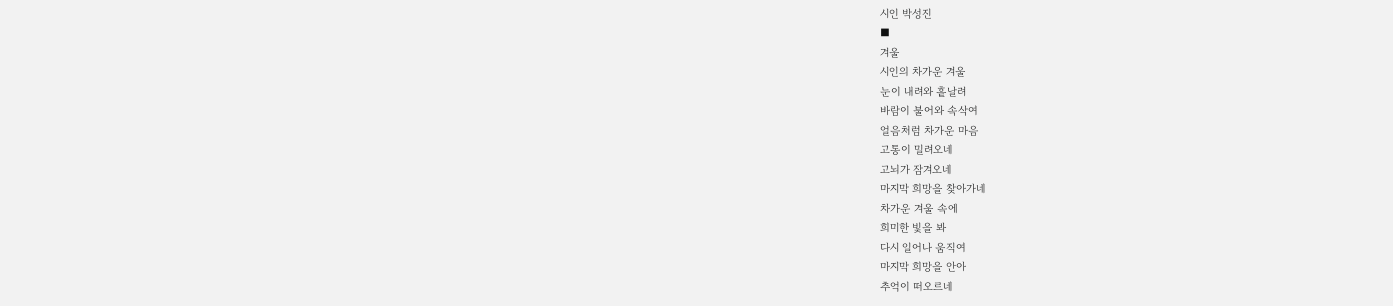시인 박성진
■
겨울
시인의 차가운 겨울
눈이 내려와 흩날려
바람이 불어와 속삭여
얼음처럼 차가운 마음
고통이 밀려오네
고뇌가 잠겨오네
마지막 희망을 찾아가네
차가운 겨울 속에
희미한 빛을 봐
다시 일어나 움직여
마지막 희망을 안아
추억이 떠오르네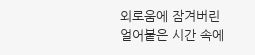외로움에 잠겨버린
얼어붙은 시간 속에